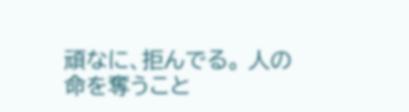頑なに、拒んでる。 人の命を奪うこと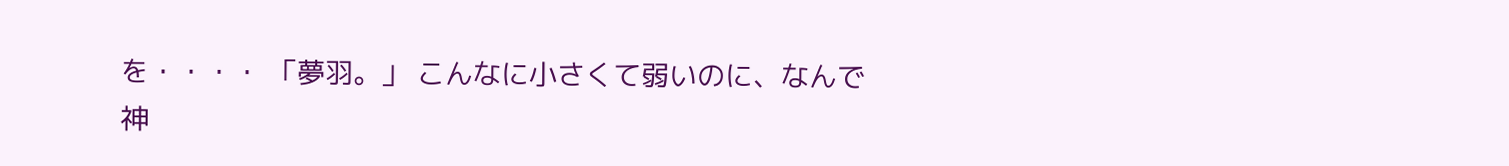を・・・・ 「夢羽。」 こんなに小さくて弱いのに、なんで神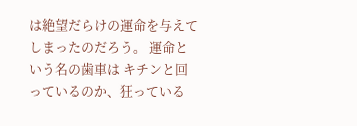は絶望だらけの運命を与えてしまったのだろう。 運命という名の歯車は キチンと回っているのか、狂っている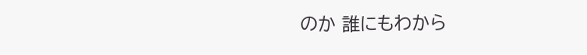のか 誰にもわから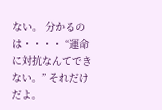ない。 分かるのは・・・・ “運命に対抗なんてできない。” それだけだよ。